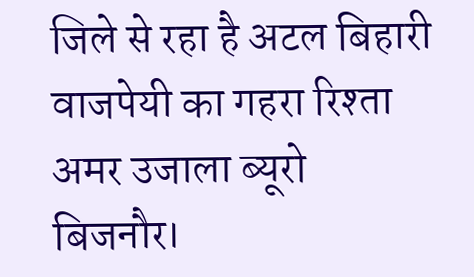जिले से रहा है अटल बिहारी वाजपेयी का गहरा रिश्ता
अमर उजाला ब्यूरो
बिजनौर।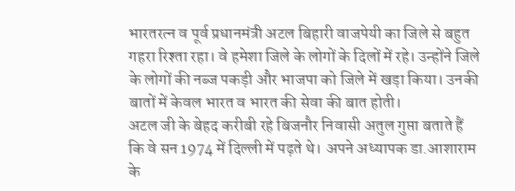भारतरत्न व पूर्व प्रधानमंत्री अटल बिहारी वाजपेयी का जिले से बहुत गहरा रिश्ता रहा। वे हमेशा जिले के लोगों के दिलों में रहे। उन्होंने जिले के लोगों की नब्ज पकड़ी और भाजपा को जिले में खड़ा किया। उनकी बातों में केवल भारत व भारत की सेवा की बात होती।
अटल जी के बेहद करीबी रहे बिजनौर निवासी अतुल गुप्ता बताते हैं कि वे सन 1974 में दिल्ली में पढ़ते थे। अपने अध्यापक डा.आशाराम के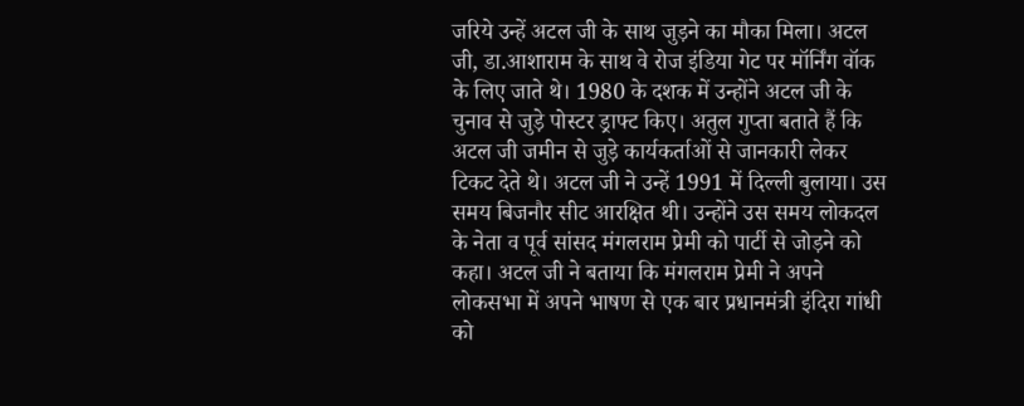जरिये उन्हें अटल जी के साथ जुड़ने का मौका मिला। अटल जी, डा.आशाराम के साथ वे रोज इंडिया गेट पर मॉर्निंग वॉक के लिए जाते थे। 1980 के दशक में उन्होंने अटल जी के चुनाव से जुड़े पोस्टर ड्राफ्ट किए। अतुल गुप्ता बताते हैं कि अटल जी जमीन से जुड़े कार्यकर्ताओं से जानकारी लेकर टिकट देते थे। अटल जी ने उन्हें 1991 में दिल्ली बुलाया। उस समय बिजनौर सीट आरक्षित थी। उन्होंने उस समय लोकदल के नेता व पूर्व सांसद मंगलराम प्रेमी को पार्टी से जोड़ने को कहा। अटल जी ने बताया कि मंगलराम प्रेमी ने अपने लोकसभा में अपने भाषण से एक बार प्रधानमंत्री इंदिरा गांधी को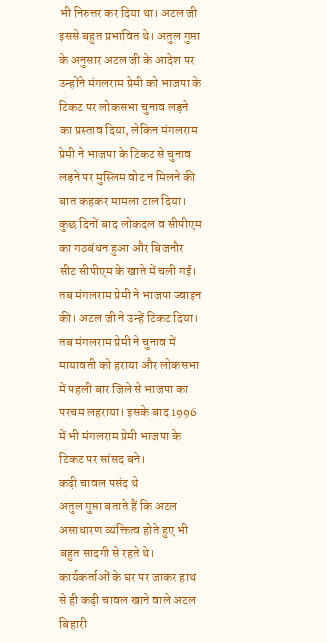भी निरुत्तर कर दिया था। अटल जी इससे बहुत प्रभावित थे। अतुल गुप्ता के अनुसार अटल जी के आदेश पर उन्होंने मंगलराम प्रेमी को भाजपा के टिकट पर लोकसभा चुनाव लड़ने का प्रस्ताव दिया, लेकिन मंगलराम प्रेमी ने भाजपा के टिकट से चुनाव लड़ने पर मुस्लिम वोट न मिलने की बात कहकर मामला टाल दिया। कुछ दिनों बाद लोकदल व सीपीएम का गठबंधन हुआ और बिजनौर सीट सीपीएम के खाते में चली गई। तब मंगलराम प्रेमी ने भाजपा ज्वाइन की। अटल जी ने उन्हें टिकट दिया। तब मंगलराम प्रेमी ने चुनाव में मायावती को हराया और लोकसभा में पहली बार जिले से भाजपा का परचम लहराया। इसके बाद 1996 में भी मंगलराम प्रेमी भाजपा के टिकट पर सांसद बने।
कढ़ी चावल पसंद थे
अतुल गुप्ता बताते हैं कि अटल असाधारण व्यक्तित्व होते हुए भी बहुत सादगी से रहते थे। कार्यकर्ताओं के घर पर जाकर हाथ से ही कढ़ी चावल खाने वाले अटल बिहारी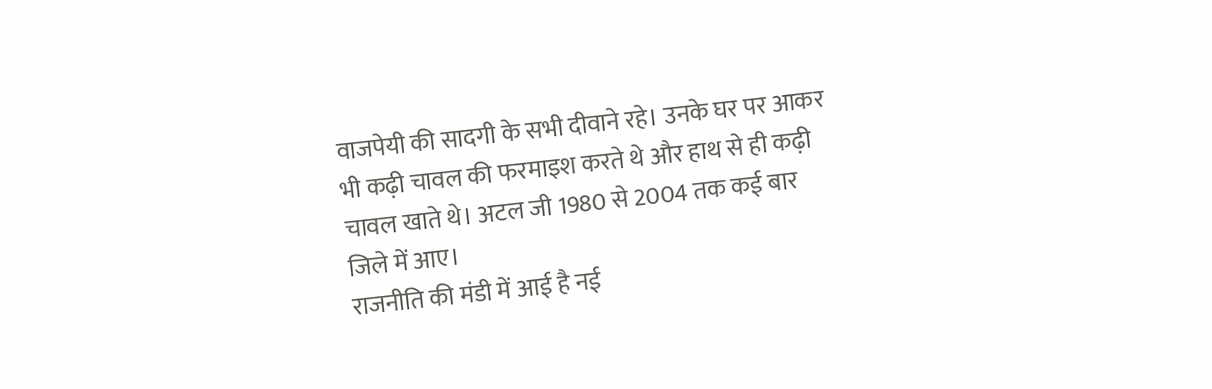वाजपेयी की सादगी के सभी दीवाने रहे। उनके घर पर आकर भी कढ़ी चावल की फरमाइश करते थे और हाथ से ही कढ़ी चावल खाते थे। अटल जी 1980 से 2004 तक कई बार जिले में आए।
राजनीति की मंडी में आई है नई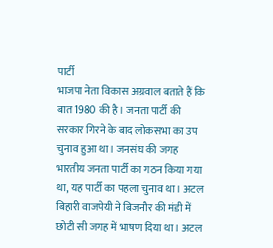पार्टी
भाजपा नेता विकास अग्रवाल बताते हैं कि बात 1980 की है। जनता पार्टी की सरकार गिरने के बाद लोकसभा का उप चुनाव हुआ था। जनसंघ की जगह भारतीय जनता पार्टी का गठन किया गया था, यह पार्टी का पहला चुनाव था। अटल बिहारी वाजपेयी ने बिजनौर की मंडी में छोटी सी जगह में भाषण दिया था। अटल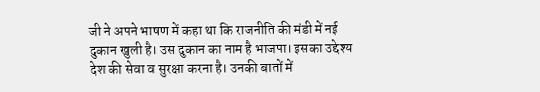जी ने अपने भाषण में कहा था कि राजनीति की मंडी में नई दुकान खुली है। उस दुकान का नाम है भाजपा। इसका उद्देश्य देश की सेवा व सुरक्षा करना है। उनकी बातों में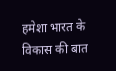हमेशा भारत के विकास की बात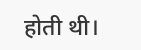होती थी।